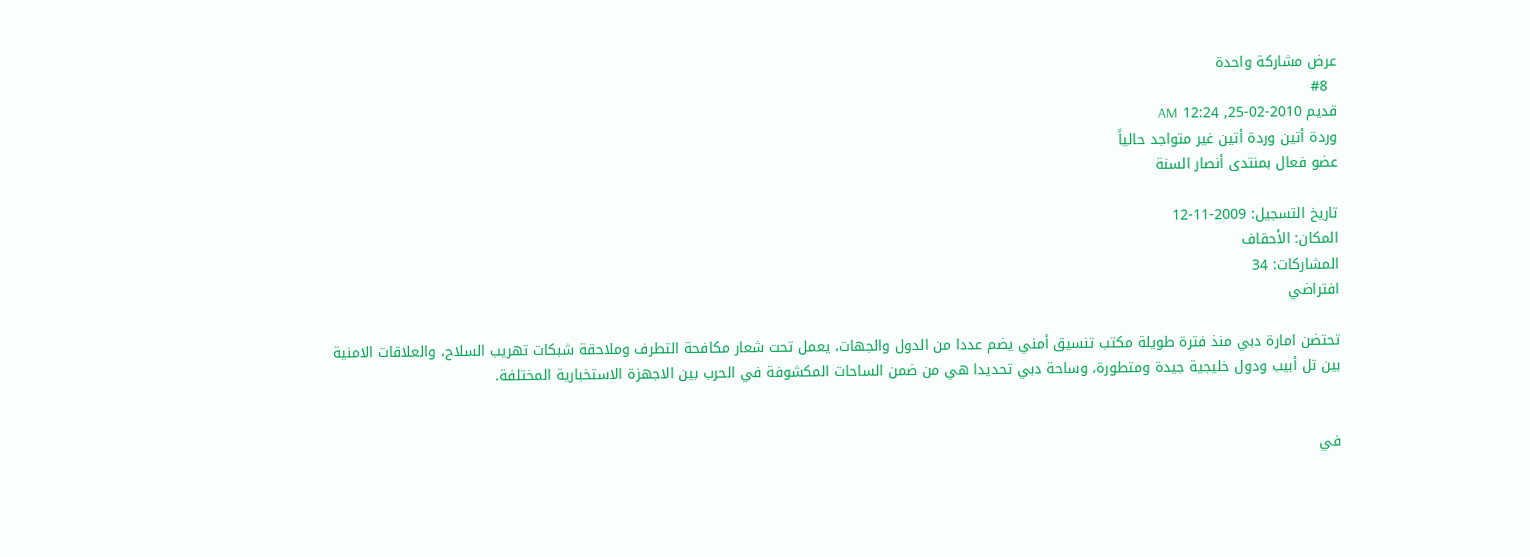عرض مشاركة واحدة
  #8
قديم 2010-02-25, 12:24 AM
وردة أتين وردة أتين غير متواجد حالياً
عضو فعال بمنتدى أنصار السنة

تاريخ التسجيل: 2009-11-12
المكان: الأحقاف
المشاركات: 34
افتراضي

تحتضن امارة دبي منذ فترة طويلة مكتب تنسيق أمني يضم عددا من الدول والجهات، يعمل تحت شعار مكافحة التطرف وملاحقة شبكات تهريب السلاح، والعلاقات الامنية بين تل أبيب ودول خليجية جيدة ومتطورة، وساحة دبي تحديدا هي من ضمن الساحات المكشوفة في الحرب بين الاجهزة الاستخبارية المختلفة.


في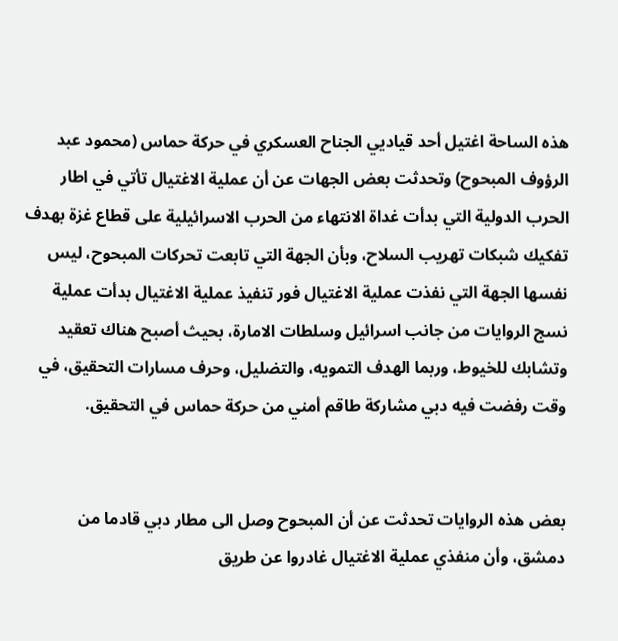هذه الساحة اغتيل أحد قياديي الجناح العسكري في حركة حماس (محمود عبد الرؤوف المبحوح) وتحدثت بعض الجهات عن أن عملية الاغتيال تأتي في اطار الحرب الدولية التي بدأت غداة الانتهاء من الحرب الاسرائيلية على قطاع غزة بهدف تفكيك شبكات تهريب السلاح، وبأن الجهة التي تابعت تحركات المبحوح، ليس نفسها الجهة التي نفذت عملية الاغتيال فور تنفيذ عملية الاغتيال بدأت عملية نسج الروايات من جانب اسرائيل وسلطات الامارة، بحيث أصبح هناك تعقيد وتشابك للخيوط، وربما الهدف التمويه، والتضليل، وحرف مسارات التحقيق، في وقت رفضت فيه دبي مشاركة طاقم أمني من حركة حماس في التحقيق.


بعض هذه الروايات تحدثت عن أن المبحوح وصل الى مطار دبي قادما من دمشق، وأن منفذي عملية الاغتيال غادروا عن طريق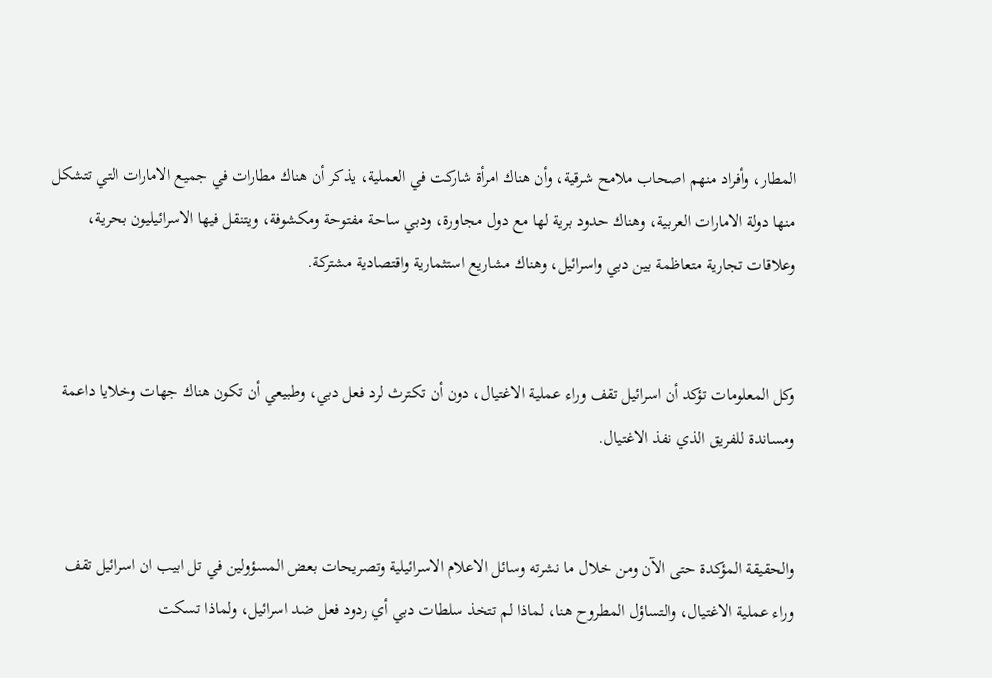المطار، وأفراد منهم اصحاب ملامح شرقية، وأن هناك امرأة شاركت في العملية، يذكر أن هناك مطارات في جميع الامارات التي تتشكل منها دولة الامارات العربية، وهناك حدود برية لها مع دول مجاورة، ودبي ساحة مفتوحة ومكشوفة، ويتنقل فيها الاسرائيليون بحرية، وعلاقات تجارية متعاظمة بين دبي واسرائيل، وهناك مشاريع استثمارية واقتصادية مشتركة.


وكل المعلومات تؤكد أن اسرائيل تقف وراء عملية الاغتيال، دون أن تكترث لرد فعل دبي، وطبيعي أن تكون هناك جهات وخلايا داعمة ومساندة للفريق الذي نفذ الاغتيال.


والحقيقة المؤكدة حتى الآن ومن خلال ما نشرته وسائل الاعلام الاسرائيلية وتصريحات بعض المسؤولين في تل ابيب ان اسرائيل تقف وراء عملية الاغتيال، والتساؤل المطروح هنا، لماذا لم تتخذ سلطات دبي أي ردود فعل ضد اسرائيل، ولماذا تسكت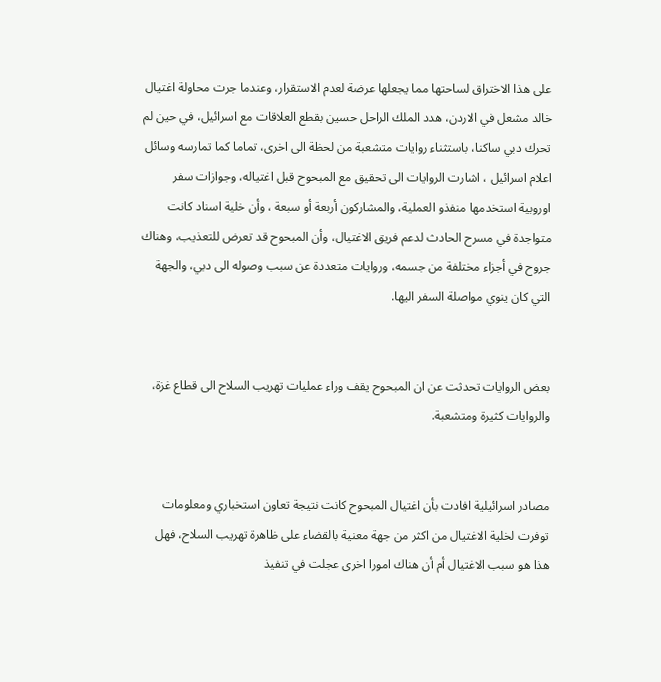على هذا الاختراق لساحتها مما يجعلها عرضة لعدم الاستقرار، وعندما جرت محاولة اغتيال خالد مشعل في الاردن، هدد الملك الراحل حسين بقطع العلاقات مع اسرائيل، في حين لم تحرك دبي ساكنا، باستثناء روايات متشعبة من لحظة الى اخرى، تماما كما تمارسه وسائل اعلام اسرائيل ، اشارت الروايات الى تحقيق مع المبحوح قبل اغتياله، وجوازات سفر اوروبية استخدمها منفذو العملية، والمشاركون أربعة أو سبعة ، وأن خلية اسناد كانت متواجدة في مسرح الحادث لدعم فريق الاغتيال، وأن المبحوح قد تعرض للتعذيب، وهناك جروح في أجزاء مختلفة من جسمه، وروايات متعددة عن سبب وصوله الى دبي، والجهة التي كان ينوي مواصلة السفر اليها.


بعض الروايات تحدثت عن ان المبحوح يقف وراء عمليات تهريب السلاح الى قطاع غزة، والروايات كثيرة ومتشعبة.


مصادر اسرائيلية افادت بأن اغتيال المبحوح كانت نتيجة تعاون استخباري ومعلومات توفرت لخلية الاغتيال من اكثر من جهة معنية بالقضاء على ظاهرة تهريب السلاح، فهل هذا هو سبب الاغتيال أم أن هناك امورا اخرى عجلت في تنفيذ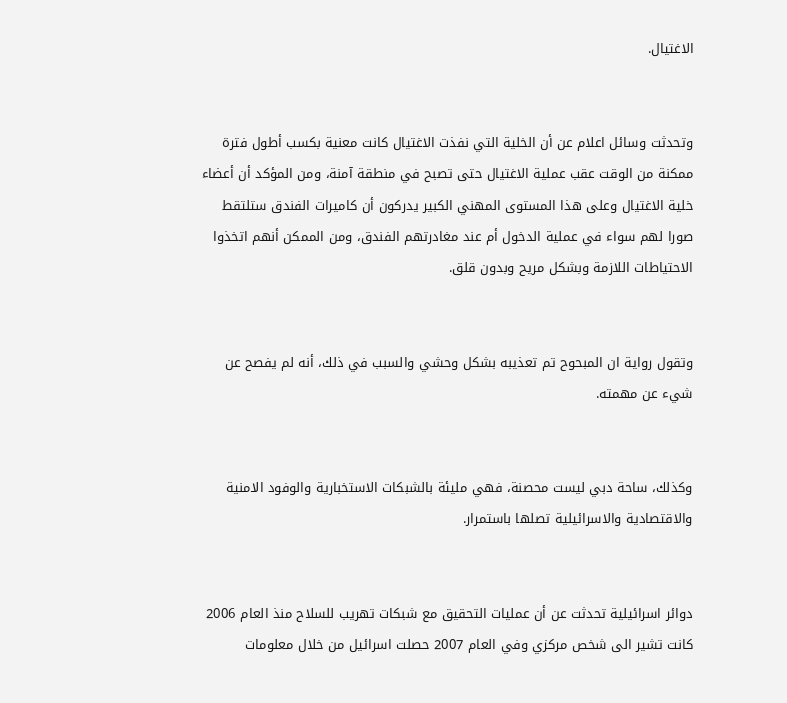الاغتيال.


وتحدثت وسائل اعلام عن أن الخلية التي نفذت الاغتيال كانت معنية بكسب أطول فترة ممكنة من الوقت عقب عملية الاغتيال حتى تصبح في منطقة آمنة، ومن المؤكد أن أعضاء خلية الاغتيال وعلى هذا المستوى المهني الكبير يدركون أن كاميرات الفندق ستلتقط صورا لهم سواء في عملية الدخول أم عند مغادرتهم الفندق، ومن الممكن أنهم اتخذوا الاحتياطات اللازمة وبشكل مريح وبدون قلق.


وتقول رواية ان المبحوح تم تعذيبه بشكل وحشي والسبب في ذلك، أنه لم يفصح عن شيء عن مهمته.


وكذلك، ساحة دبي ليست محصنة، فهي مليئة بالشبكات الاستخبارية والوفود الامنية والاقتصادية والاسرائيلية تصلها باستمرار.


دوائر اسرائيلية تحدثت عن أن عمليات التحقيق مع شبكات تهريب للسلاح منذ العام 2006 كانت تشير الى شخص مركزي وفي العام 2007 حصلت اسرائيل من خلال معلومات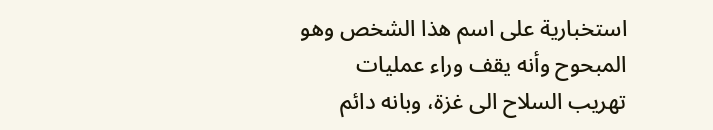استخبارية على اسم هذا الشخص وهو المبحوح وأنه يقف وراء عمليات تهريب السلاح الى غزة، وبانه دائم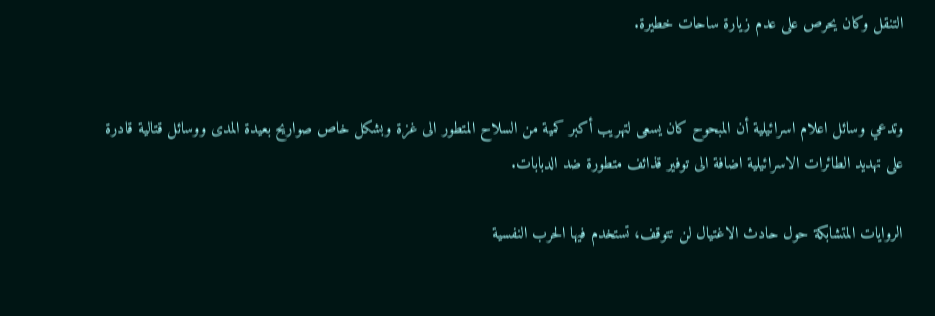التنقل وكان يحرص على عدم زيارة ساحات خطيرة.


وتدعي وسائل اعلام اسرائيلية أن المبحوح كان يسعى لتهريب أكبر كمية من السلاح المتطور الى غزة وبشكل خاص صواريح بعيدة المدى ووسائل قتالية قادرة على تهديد الطائرات الاسرائيلية اضافة الى توفير قذائف متطورة ضد الدبابات.

الروايات المتشابكة حول حادث الاغتيال لن تتوقف، تستخدم فيها الحرب النفسية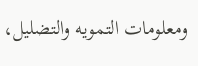ومعلومات التمويه والتضليل،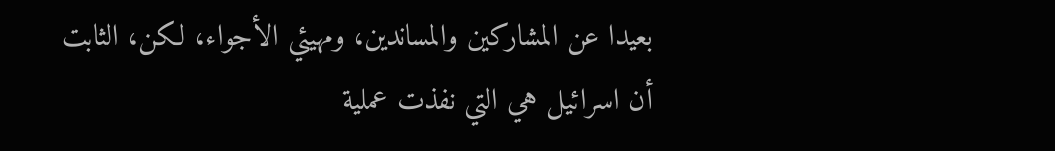بعيدا عن المشاركين والمساندين، ومهيئي الأجواء، لكن، الثابت أن اسرائيل هي التي نفذت عملية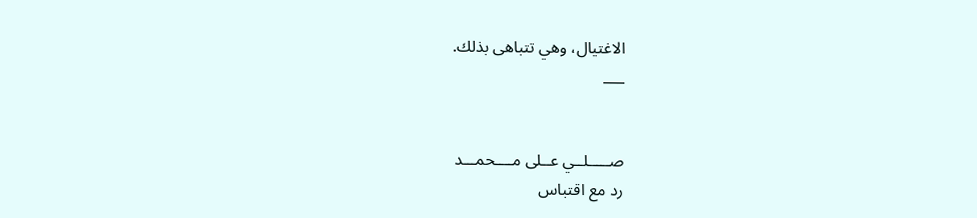الاغتيال، وهي تتباهى بذلك.
___


صـــــلــي عــلى مــــحمـــد
رد مع اقتباس